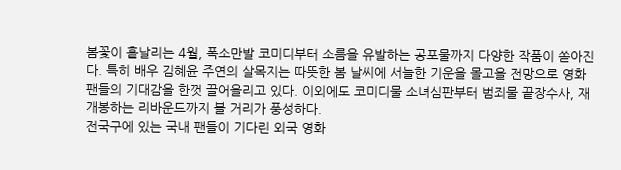봄꽃이 흩날리는 4월, 폭소만발 코미디부터 소름을 유발하는 공포물까지 다양한 작품이 쏟아진다. 특히 배우 김혜윤 주연의 살목지는 따뜻한 봄 날씨에 서늘한 기운을 몰고올 전망으로 영화 팬들의 기대감을 한껏 끌어올리고 있다. 이외에도 코미디물 소녀심판부터 범죄물 끝장수사, 재개봉하는 리바운드까지 볼 거리가 풍성하다.
전국구에 있는 국내 팬들이 기다린 외국 영화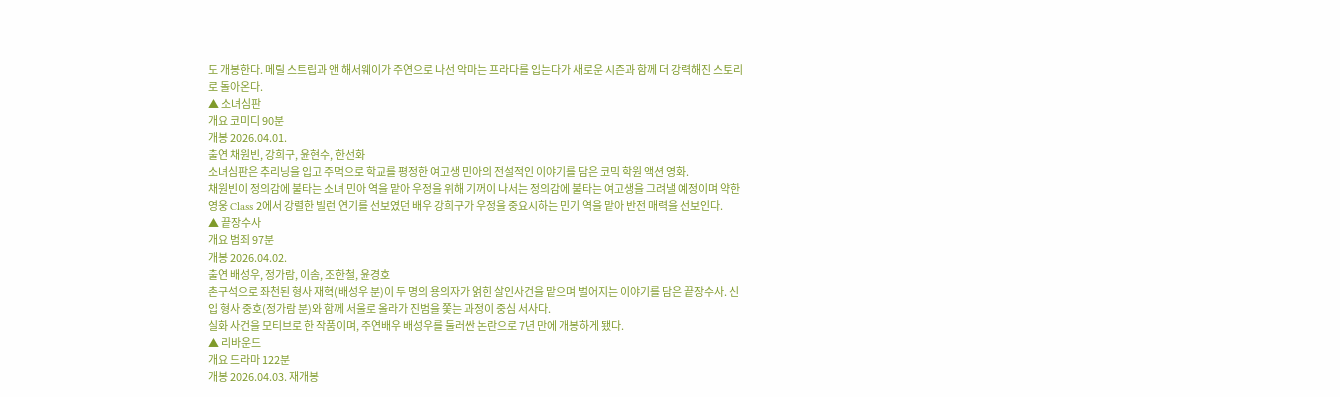도 개봉한다. 메릴 스트립과 앤 해서웨이가 주연으로 나선 악마는 프라다를 입는다가 새로운 시즌과 함께 더 강력해진 스토리로 돌아온다.
▲ 소녀심판
개요 코미디 90분
개봉 2026.04.01.
출연 채원빈, 강희구, 윤현수, 한선화
소녀심판은 추리닝을 입고 주먹으로 학교를 평정한 여고생 민아의 전설적인 이야기를 담은 코믹 학원 액션 영화.
채원빈이 정의감에 불타는 소녀 민아 역을 맡아 우정을 위해 기꺼이 나서는 정의감에 불타는 여고생을 그려낼 예정이며 약한영웅 Class 2에서 강렬한 빌런 연기를 선보였던 배우 강희구가 우정을 중요시하는 민기 역을 맡아 반전 매력을 선보인다.
▲ 끝장수사
개요 범죄 97분
개봉 2026.04.02.
출연 배성우, 정가람, 이솜, 조한철, 윤경호
촌구석으로 좌천된 형사 재혁(배성우 분)이 두 명의 용의자가 얽힌 살인사건을 맡으며 벌어지는 이야기를 담은 끝장수사. 신입 형사 중호(정가람 분)와 함께 서울로 올라가 진범을 쫓는 과정이 중심 서사다.
실화 사건을 모티브로 한 작품이며, 주연배우 배성우를 둘러싼 논란으로 7년 만에 개봉하게 됐다.
▲ 리바운드
개요 드라마 122분
개봉 2026.04.03. 재개봉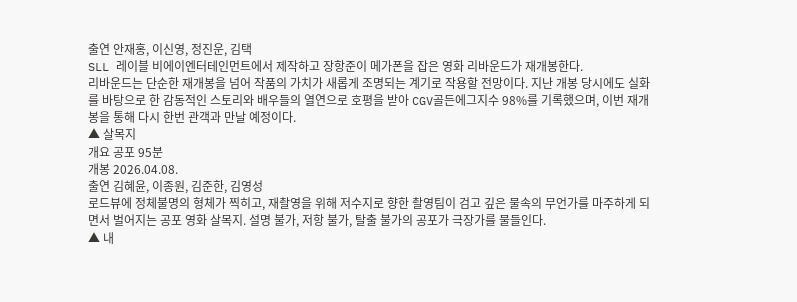출연 안재홍, 이신영, 정진운, 김택
SLL 레이블 비에이엔터테인먼트에서 제작하고 장항준이 메가폰을 잡은 영화 리바운드가 재개봉한다.
리바운드는 단순한 재개봉을 넘어 작품의 가치가 새롭게 조명되는 계기로 작용할 전망이다. 지난 개봉 당시에도 실화를 바탕으로 한 감동적인 스토리와 배우들의 열연으로 호평을 받아 CGV골든에그지수 98%를 기록했으며, 이번 재개봉을 통해 다시 한번 관객과 만날 예정이다.
▲ 살목지
개요 공포 95분
개봉 2026.04.08.
출연 김혜윤, 이종원, 김준한, 김영성
로드뷰에 정체불명의 형체가 찍히고, 재촬영을 위해 저수지로 향한 촬영팀이 검고 깊은 물속의 무언가를 마주하게 되면서 벌어지는 공포 영화 살목지. 설명 불가, 저항 불가, 탈출 불가의 공포가 극장가를 물들인다.
▲ 내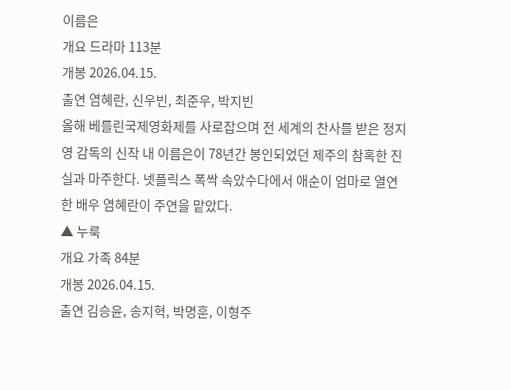이름은
개요 드라마 113분
개봉 2026.04.15.
출연 염혜란, 신우빈, 최준우, 박지빈
올해 베를린국제영화제를 사로잡으며 전 세계의 찬사를 받은 정지영 감독의 신작 내 이름은이 78년간 봉인되었던 제주의 참혹한 진실과 마주한다. 넷플릭스 폭싹 속았수다에서 애순이 엄마로 열연한 배우 염혜란이 주연을 맡았다.
▲ 누룩
개요 가족 84분
개봉 2026.04.15.
출연 김승윤, 송지혁, 박명훈, 이형주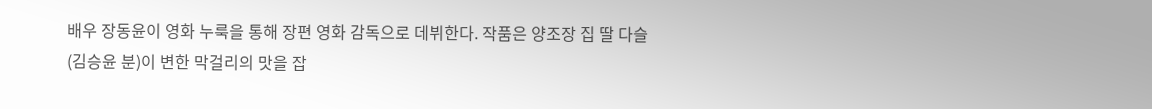배우 장동윤이 영화 누룩을 통해 장편 영화 감독으로 데뷔한다. 작품은 양조장 집 딸 다슬(김승윤 분)이 변한 막걸리의 맛을 잡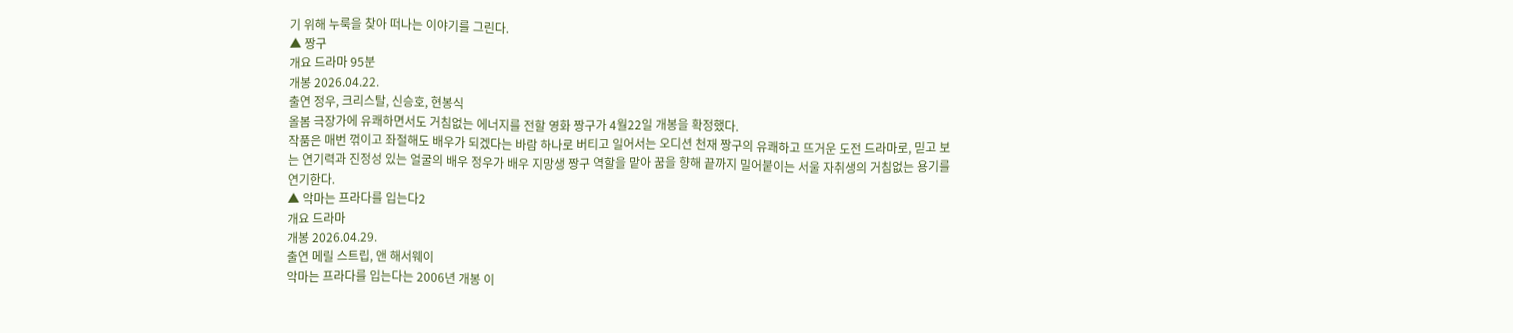기 위해 누룩을 찾아 떠나는 이야기를 그린다.
▲ 짱구
개요 드라마 95분
개봉 2026.04.22.
출연 정우, 크리스탈, 신승호, 현봉식
올봄 극장가에 유쾌하면서도 거침없는 에너지를 전할 영화 짱구가 4월22일 개봉을 확정했다.
작품은 매번 꺾이고 좌절해도 배우가 되겠다는 바람 하나로 버티고 일어서는 오디션 천재 짱구의 유쾌하고 뜨거운 도전 드라마로, 믿고 보는 연기력과 진정성 있는 얼굴의 배우 정우가 배우 지망생 짱구 역할을 맡아 꿈을 향해 끝까지 밀어붙이는 서울 자취생의 거침없는 용기를 연기한다.
▲ 악마는 프라다를 입는다2
개요 드라마
개봉 2026.04.29.
출연 메릴 스트립, 앤 해서웨이
악마는 프라다를 입는다는 2006년 개봉 이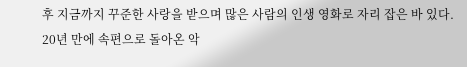후 지금까지 꾸준한 사랑을 받으며 많은 사람의 인생 영화로 자리 잡은 바 있다. 20년 만에 속편으로 돌아온 악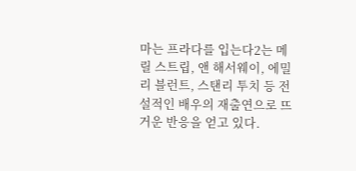마는 프라다를 입는다2는 메릴 스트립, 앤 해서웨이, 에밀리 블런트, 스탠리 투치 등 전설적인 배우의 재출연으로 뜨거운 반응을 얻고 있다.